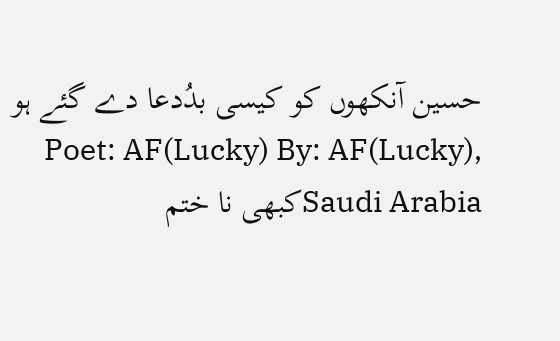حسین آنکھوں کو کیسی بدُدعا دے گئے ہو
Poet: AF(Lucky) By: AF(Lucky), Saudi Arabiaکبھی نا ختم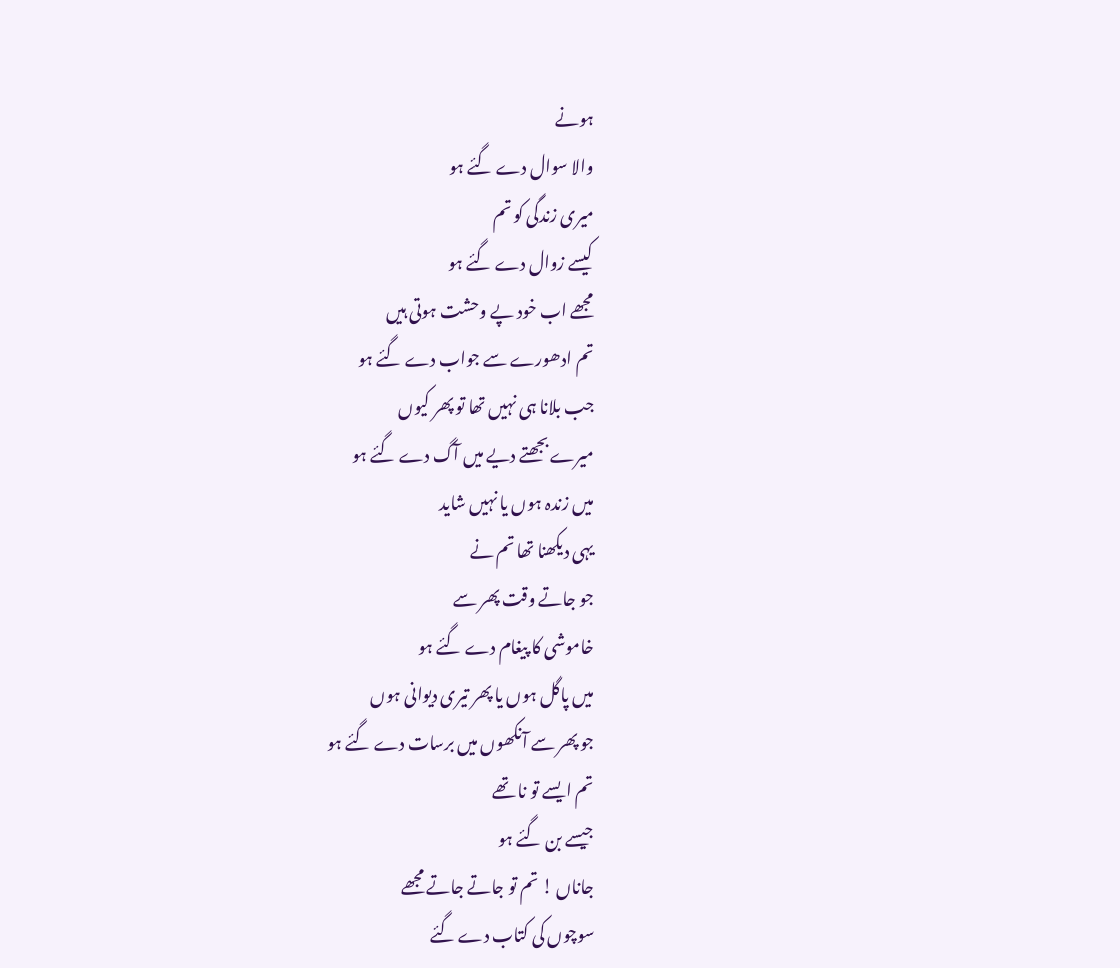ہونے
والا سوال دے گئے ہو
میری زندگی کو تم
کیسے زوال دے گئے ہو
مجھے اب خود پے وحشت ہوتی ہیں
تم ادھورے سے جواب دے گئے ہو
جب بلانا ہی نہیں تھا تو پھر کیوں
میرے بجھتے دیے میں آگ دے گئے ہو
میں زندہ ہوں یا نہیں شاید
یہی دیکھنا تھا تم نے
جو جاتے وقت پھر سے
خاموشی کا پیغام دے گئے ہو
میں پاگل ہوں یا پھر تیری دیوانی ہوں
جو پھر سے آنکھوں میں برسات دے گئے ہو
تم ایسے تو نا تھے
جیسے بن گئے ہو
جاناں ! تم تو جاتے جاتے مجھے
سوچوں کی کتاب دے گئے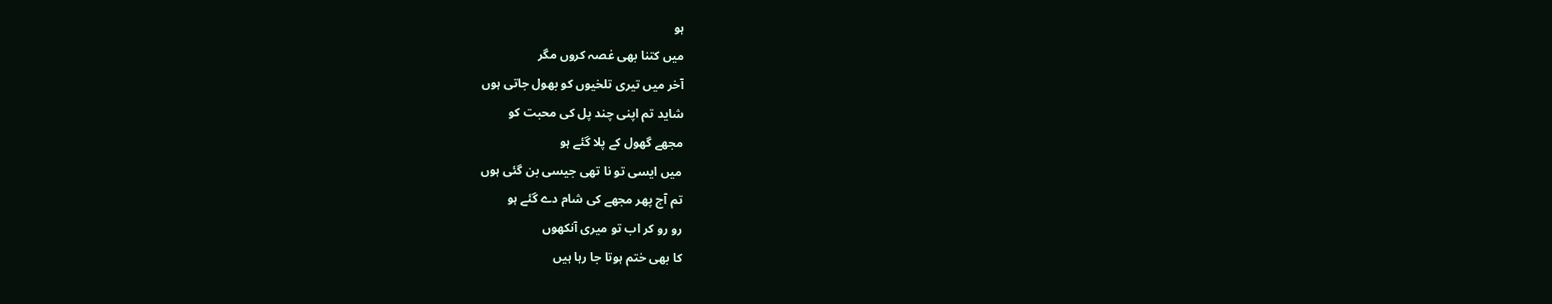ہو
میں کتنا بھی غصہ کروں مگر
آخر میں تیری تلخیوں کو بھول جاتی ہوں
شاید تم اپنی چند پل کی محبت کو
مجھے گھول کے پلا گئے ہو
میں ایسی تو نا تھی جیسی بن گئی ہوں
تم آج پھر مجھے کی شام دے گئے ہو
رو رو کر اب تو میری آنکھوں
کا بھی ختم ہوتا جا رہا ہیں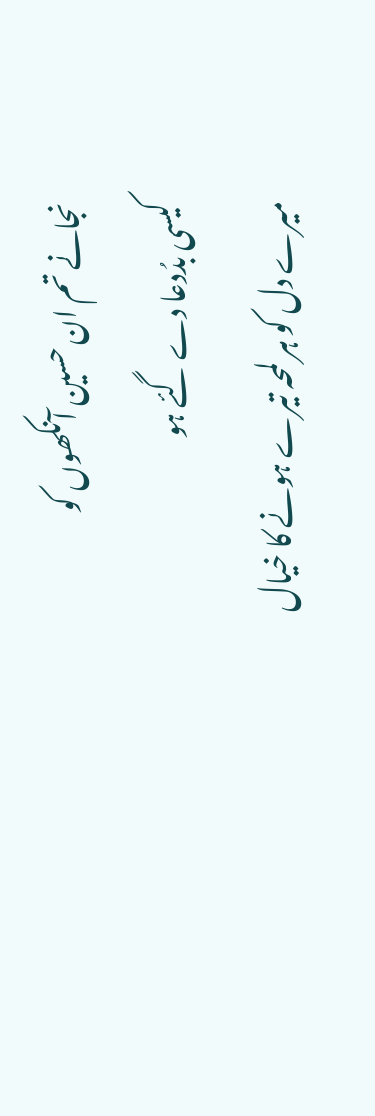نجانے تم ان حسین آنکھوں کو
کیسی بدُدعا دے گئے ہو
میرے دل کو ہر لمحہ تیرے ہونے کا خیال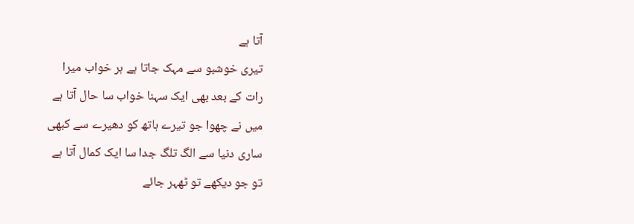آتا ہے
تیری خوشبو سے مہک جاتا ہے ہر خواب میرا
رات کے بعد بھی ایک سہنا خواب سا حال آتا ہے
میں نے چھوا جو تیرے ہاتھ کو دھیرے سے کبھی
ساری دنیا سے الگ تلگ جدا سا ایک کمال آتا ہے
تو جو دیکھے تو ٹھہر جائے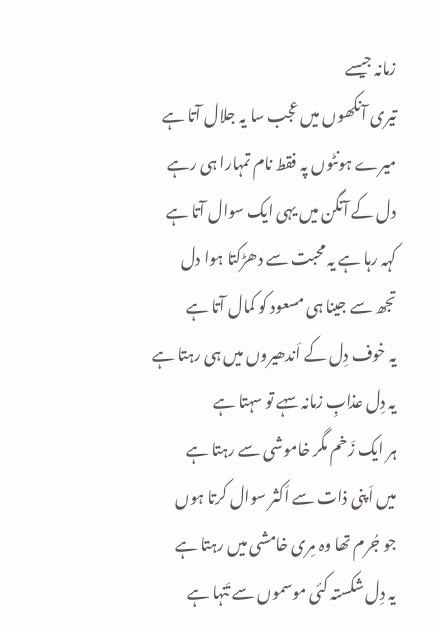زمانہ جیسے
تیری آنکھوں میں عجب سا یہ جلال آتا ہے
میرے ہونٹوں پہ فقط نام تمہارا ہی رہے
دل کے آنگن میں یہی ایک سوال آتا ہے
کہہ رہا ہے یہ محبت سے دھڑکتا ہوا دل
تجھ سے جینا ہی مسعود کو کمال آتا ہے
یہ خوف دِل کے اَندھیروں میں ہی رہتا ہے
یہ دِل عذابِ زمانہ سہے تو سہتا ہے
ہر ایک زَخم مگر خاموشی سے رہتا ہے
میں اَپنی ذات سے اَکثر سوال کرتا ہوں
جو جُرم تھا وہ مِری خامشی میں رہتا ہے
یہ دِل شکستہ کئی موسموں سے تَنہا ہے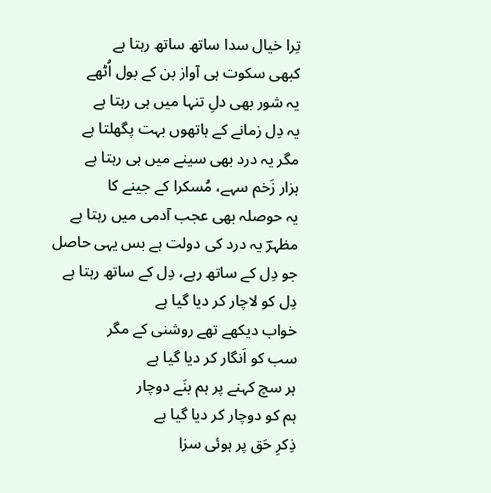تِرا خیال سدا ساتھ ساتھ رہتا ہے
کبھی سکوت ہی آواز بن کے بول اُٹھے
یہ شور بھی دلِ تنہا میں ہی رہتا ہے
یہ دِل زمانے کے ہاتھوں بہت پگھلتا ہے
مگر یہ درد بھی سینے میں ہی رہتا ہے
ہزار زَخم سہے، مُسکرا کے جینے کا
یہ حوصلہ بھی عجب آدمی میں رہتا ہے
مظہرؔ یہ درد کی دولت ہے بس یہی حاصل
جو دِل کے ساتھ رہے، دِل کے ساتھ رہتا ہے
دِل کو لاچار کر دیا گیا ہے
خواب دیکھے تھے روشنی کے مگر
سب کو اَنگار کر دیا گیا ہے
ہر سچ کہنے پر ہم بنَے دوچار
ہم کو دوچار کر دیا گیا ہے
ذِکرِ حَق پر ہوئی سزا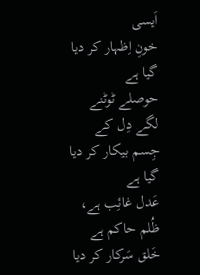اَیسی
خونِ اِظہار کر دیا گیا ہے
حوصلے ٹوٹنے لگے دِل کے
جِسم بیکار کر دیا گیا ہے
عَدل غائِب ہے، ظُلم حاکم ہے
خَلق سَرکار کر دیا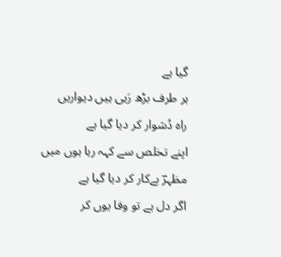گیا ہے
ہر طرف بڑھ رَہی ہیں دیواریں
راہ دُشوار کر دیا گیا ہے
اپنے تخلص سے کہہ رہا ہوں میں
مظہرؔ بےکار کر دیا گیا ہے
اگر دل ہے تو وفا یوں کر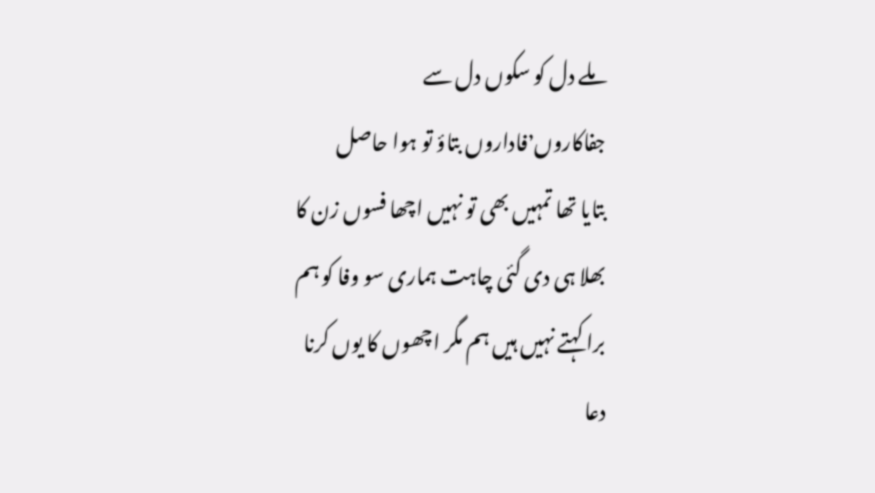ملے دل کو سکوں دل سے
جفاکاروں٬فاداروں بتاؤ تو ہوا حاصل
بتایا تھا تمہیں بھی تو نہیں اچھا فسوں زن کا
بھلا ہی دی گئی چاہت ہماری سو وفا کو ہم
برا کہتے نہیں ہیں ہم مگر اچھوں کا یوں کرنا
دعا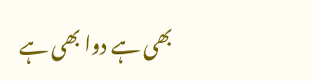بھی ہے دوا بھی ہے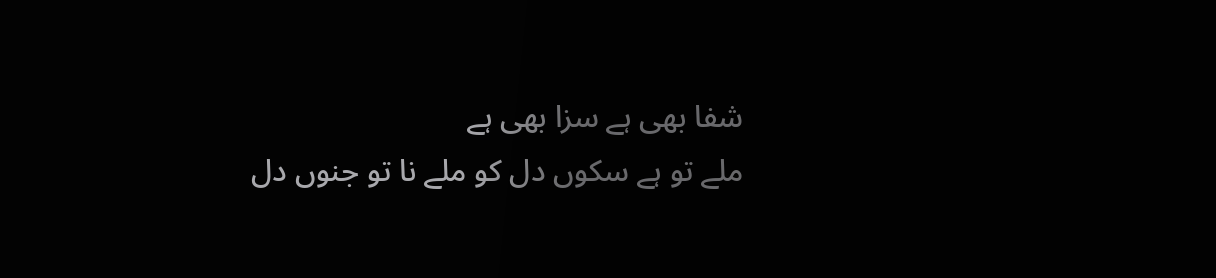شفا بھی ہے سزا بھی ہے
ملے تو ہے سکوں دل کو ملے نا تو جنوں دل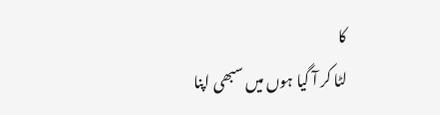کا
لٹا کر آ گیا ہوں میں سبھی اپنا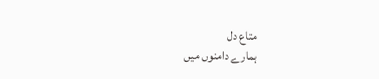متاع دل
ہمارے دامنوں میں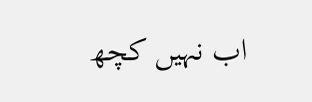اب نہیں کچھ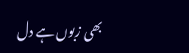بھی زبوں ہے دل